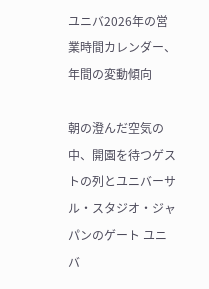ユニバ2026年の営業時間カレンダー、年間の変動傾向

朝の澄んだ空気の中、開園を待つゲストの列とユニバーサル・スタジオ・ジャパンのゲート ユニバ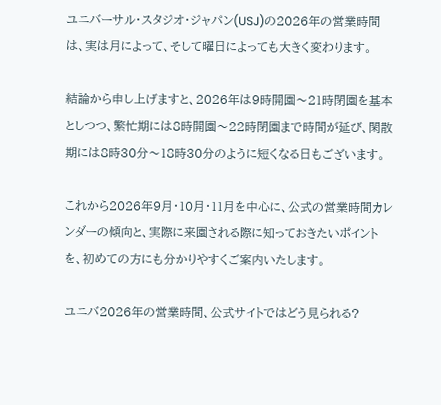ユニバーサル・スタジオ・ジャパン(USJ)の2026年の営業時間は、実は月によって、そして曜日によっても大きく変わります。

結論から申し上げますと、2026年は9時開園〜21時閉園を基本としつつ、繁忙期には8時開園〜22時閉園まで時間が延び、閑散期には8時30分〜18時30分のように短くなる日もございます。

これから2026年9月・10月・11月を中心に、公式の営業時間カレンダーの傾向と、実際に来園される際に知っておきたいポイントを、初めての方にも分かりやすくご案内いたします。

ユニバ2026年の営業時間、公式サイトではどう見られる?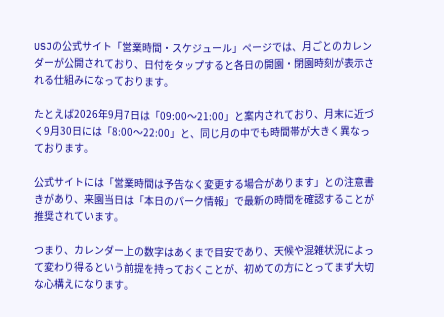USJの公式サイト「営業時間・スケジュール」ページでは、月ごとのカレンダーが公開されており、日付をタップすると各日の開園・閉園時刻が表示される仕組みになっております。

たとえば2026年9月7日は「09:00〜21:00」と案内されており、月末に近づく9月30日には「8:00〜22:00」と、同じ月の中でも時間帯が大きく異なっております。

公式サイトには「営業時間は予告なく変更する場合があります」との注意書きがあり、来園当日は「本日のパーク情報」で最新の時間を確認することが推奨されています。

つまり、カレンダー上の数字はあくまで目安であり、天候や混雑状況によって変わり得るという前提を持っておくことが、初めての方にとってまず大切な心構えになります。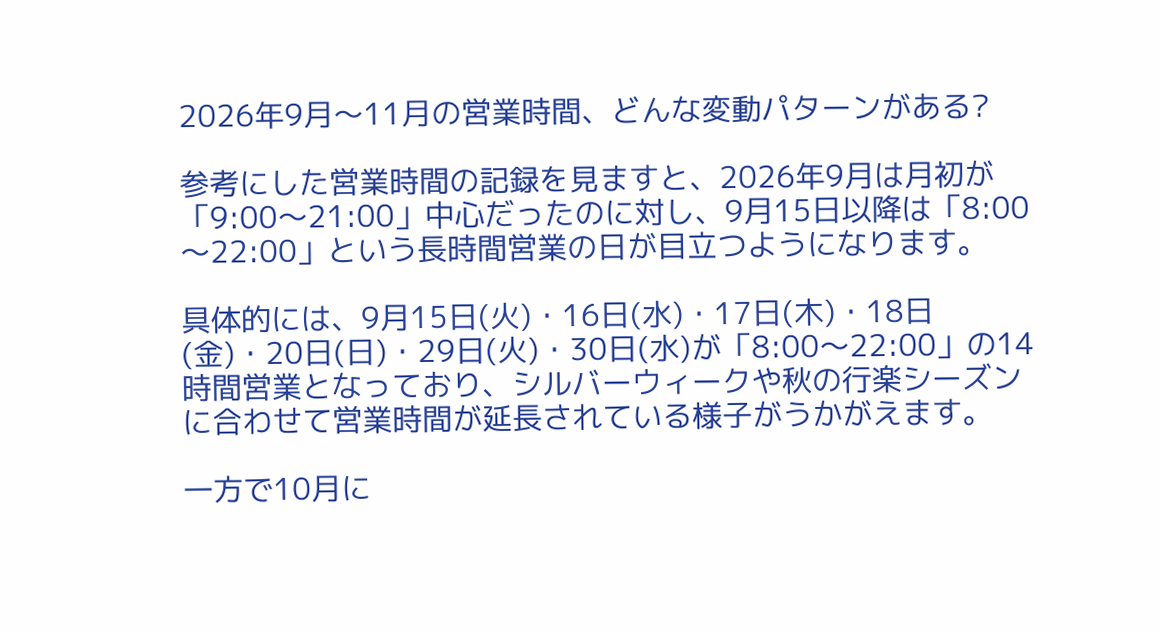2026年9月〜11月の営業時間、どんな変動パターンがある?

参考にした営業時間の記録を見ますと、2026年9月は月初が「9:00〜21:00」中心だったのに対し、9月15日以降は「8:00〜22:00」という長時間営業の日が目立つようになります。

具体的には、9月15日(火)・16日(水)・17日(木)・18日(金)・20日(日)・29日(火)・30日(水)が「8:00〜22:00」の14時間営業となっており、シルバーウィークや秋の行楽シーズンに合わせて営業時間が延長されている様子がうかがえます。

一方で10月に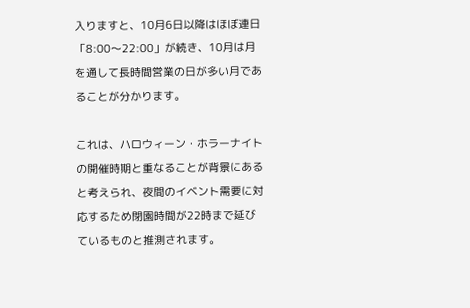入りますと、10月6日以降はほぼ連日「8:00〜22:00」が続き、10月は月を通して長時間営業の日が多い月であることが分かります。

これは、ハロウィーン・ホラーナイトの開催時期と重なることが背景にあると考えられ、夜間のイベント需要に対応するため閉園時間が22時まで延びているものと推測されます。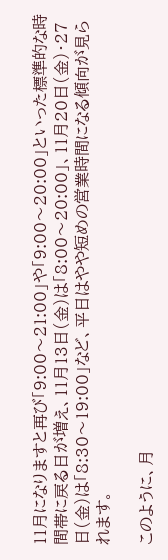11月になりますと再び「9:00〜21:00」や「9:00〜20:00」といった標準的な時間帯に戻る日が増え、11月13日(金)は「8:00〜20:00」、11月20日(金)・27日(金)は「8:30〜19:00」など、平日はやや短めの営業時間になる傾向が見られます。

このように、月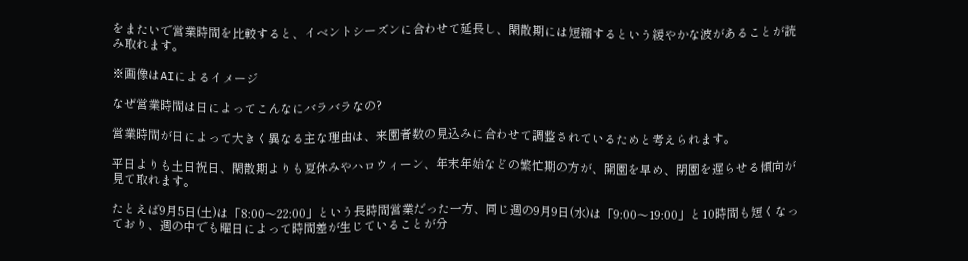をまたいで営業時間を比較すると、イベントシーズンに合わせて延長し、閑散期には短縮するという緩やかな波があることが読み取れます。

※画像はAIによるイメージ

なぜ営業時間は日によってこんなにバラバラなの?

営業時間が日によって大きく異なる主な理由は、来園者数の見込みに合わせて調整されているためと考えられます。

平日よりも土日祝日、閑散期よりも夏休みやハロウィーン、年末年始などの繁忙期の方が、開園を早め、閉園を遅らせる傾向が見て取れます。

たとえば9月5日(土)は「8:00〜22:00」という長時間営業だった一方、同じ週の9月9日(水)は「9:00〜19:00」と10時間も短くなっており、週の中でも曜日によって時間差が生じていることが分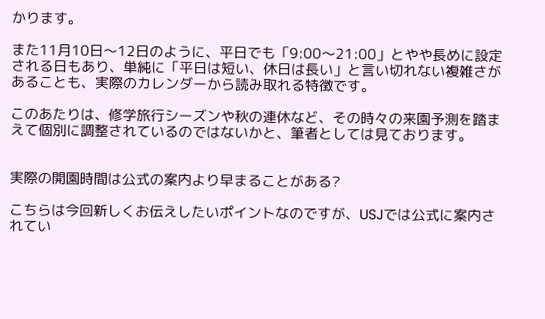かります。

また11月10日〜12日のように、平日でも「9:00〜21:00」とやや長めに設定される日もあり、単純に「平日は短い、休日は長い」と言い切れない複雑さがあることも、実際のカレンダーから読み取れる特徴です。

このあたりは、修学旅行シーズンや秋の連休など、その時々の来園予測を踏まえて個別に調整されているのではないかと、筆者としては見ております。


実際の開園時間は公式の案内より早まることがある?

こちらは今回新しくお伝えしたいポイントなのですが、USJでは公式に案内されてい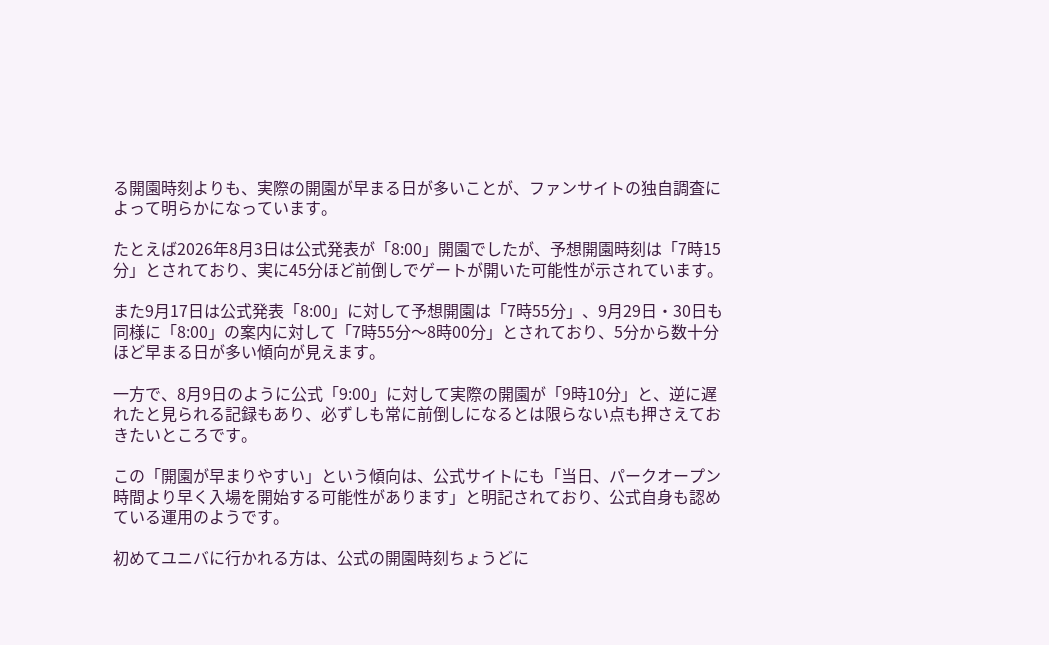る開園時刻よりも、実際の開園が早まる日が多いことが、ファンサイトの独自調査によって明らかになっています。

たとえば2026年8月3日は公式発表が「8:00」開園でしたが、予想開園時刻は「7時15分」とされており、実に45分ほど前倒しでゲートが開いた可能性が示されています。

また9月17日は公式発表「8:00」に対して予想開園は「7時55分」、9月29日・30日も同様に「8:00」の案内に対して「7時55分〜8時00分」とされており、5分から数十分ほど早まる日が多い傾向が見えます。

一方で、8月9日のように公式「9:00」に対して実際の開園が「9時10分」と、逆に遅れたと見られる記録もあり、必ずしも常に前倒しになるとは限らない点も押さえておきたいところです。

この「開園が早まりやすい」という傾向は、公式サイトにも「当日、パークオープン時間より早く入場を開始する可能性があります」と明記されており、公式自身も認めている運用のようです。

初めてユニバに行かれる方は、公式の開園時刻ちょうどに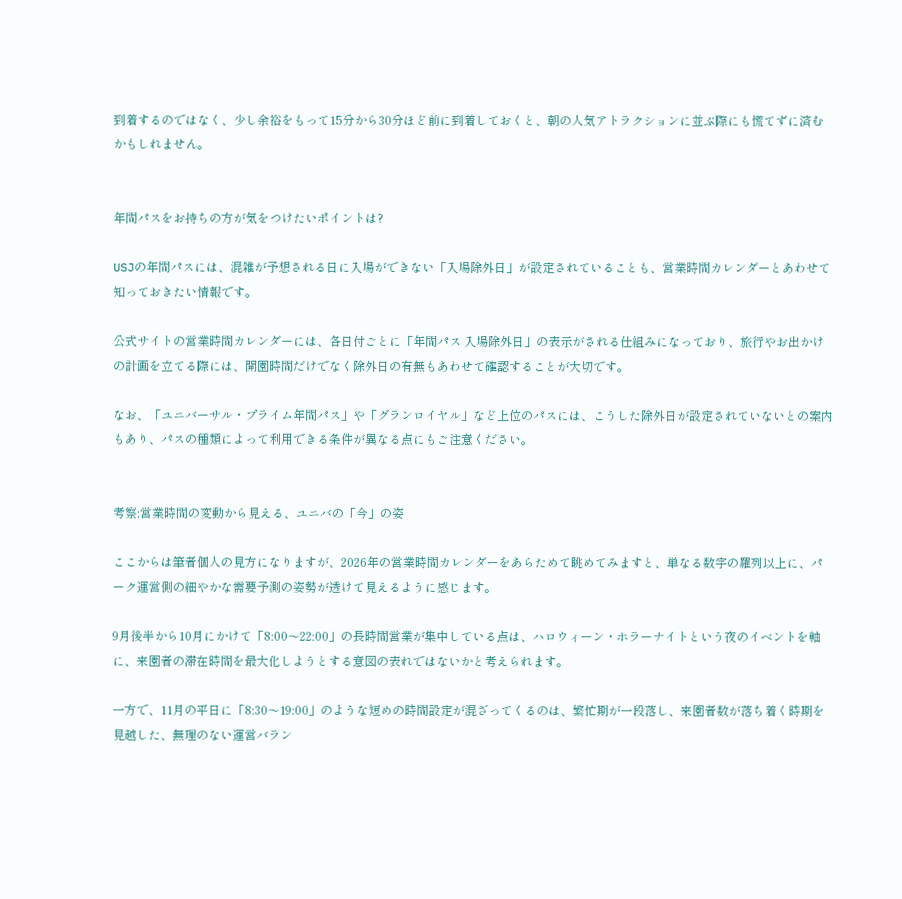到着するのではなく、少し余裕をもって15分から30分ほど前に到着しておくと、朝の人気アトラクションに並ぶ際にも慌てずに済むかもしれません。


年間パスをお持ちの方が気をつけたいポイントは?

USJの年間パスには、混雑が予想される日に入場ができない「入場除外日」が設定されていることも、営業時間カレンダーとあわせて知っておきたい情報です。

公式サイトの営業時間カレンダーには、各日付ごとに「年間パス 入場除外日」の表示がされる仕組みになっており、旅行やお出かけの計画を立てる際には、開園時間だけでなく除外日の有無もあわせて確認することが大切です。

なお、「ユニバーサル・プライム年間パス」や「グランロイヤル」など上位のパスには、こうした除外日が設定されていないとの案内もあり、パスの種類によって利用できる条件が異なる点にもご注意ください。


考察:営業時間の変動から見える、ユニバの「今」の姿

ここからは筆者個人の見方になりますが、2026年の営業時間カレンダーをあらためて眺めてみますと、単なる数字の羅列以上に、パーク運営側の細やかな需要予測の姿勢が透けて見えるように感じます。

9月後半から10月にかけて「8:00〜22:00」の長時間営業が集中している点は、ハロウィーン・ホラーナイトという夜のイベントを軸に、来園者の滞在時間を最大化しようとする意図の表れではないかと考えられます。

一方で、11月の平日に「8:30〜19:00」のような短めの時間設定が混ざってくるのは、繁忙期が一段落し、来園者数が落ち着く時期を見越した、無理のない運営バラン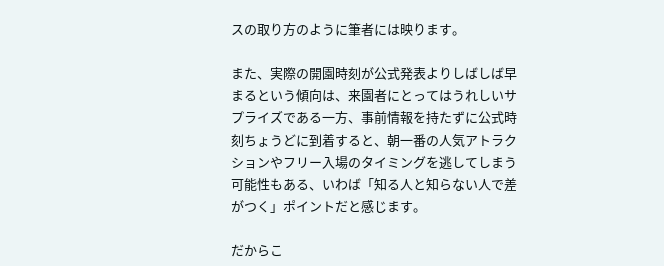スの取り方のように筆者には映ります。

また、実際の開園時刻が公式発表よりしばしば早まるという傾向は、来園者にとってはうれしいサプライズである一方、事前情報を持たずに公式時刻ちょうどに到着すると、朝一番の人気アトラクションやフリー入場のタイミングを逃してしまう可能性もある、いわば「知る人と知らない人で差がつく」ポイントだと感じます。

だからこ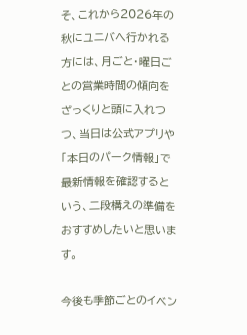そ、これから2026年の秋にユニバへ行かれる方には、月ごと・曜日ごとの営業時間の傾向をざっくりと頭に入れつつ、当日は公式アプリや「本日のパーク情報」で最新情報を確認するという、二段構えの準備をおすすめしたいと思います。

今後も季節ごとのイベン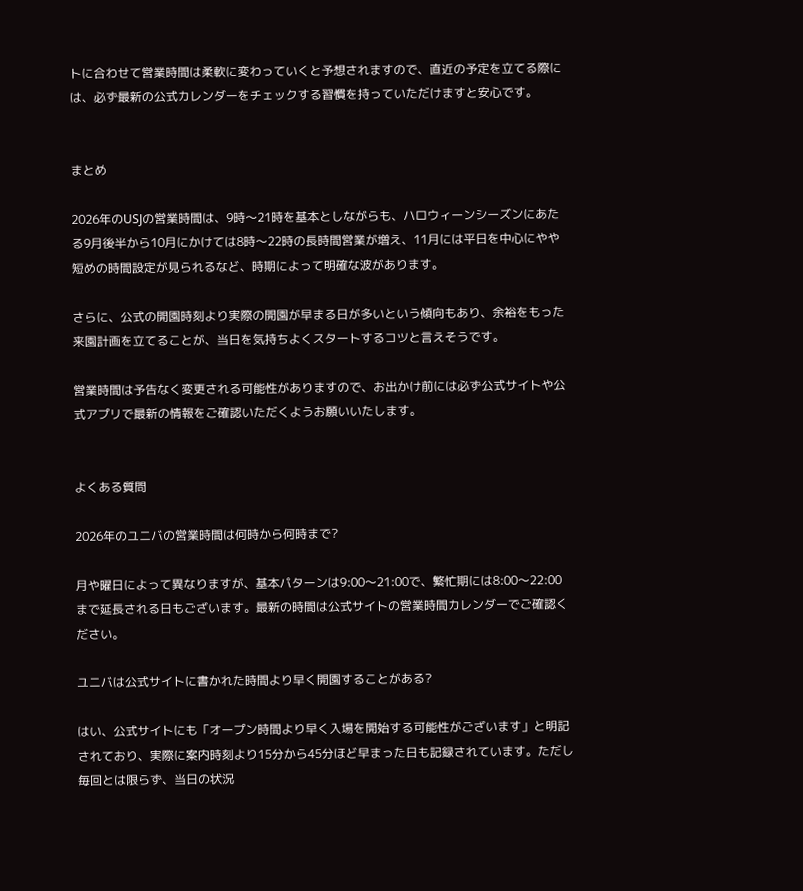トに合わせて営業時間は柔軟に変わっていくと予想されますので、直近の予定を立てる際には、必ず最新の公式カレンダーをチェックする習慣を持っていただけますと安心です。


まとめ

2026年のUSJの営業時間は、9時〜21時を基本としながらも、ハロウィーンシーズンにあたる9月後半から10月にかけては8時〜22時の長時間営業が増え、11月には平日を中心にやや短めの時間設定が見られるなど、時期によって明確な波があります。

さらに、公式の開園時刻より実際の開園が早まる日が多いという傾向もあり、余裕をもった来園計画を立てることが、当日を気持ちよくスタートするコツと言えそうです。

営業時間は予告なく変更される可能性がありますので、お出かけ前には必ず公式サイトや公式アプリで最新の情報をご確認いただくようお願いいたします。


よくある質問

2026年のユニバの営業時間は何時から何時まで?

月や曜日によって異なりますが、基本パターンは9:00〜21:00で、繁忙期には8:00〜22:00まで延長される日もございます。最新の時間は公式サイトの営業時間カレンダーでご確認ください。

ユニバは公式サイトに書かれた時間より早く開園することがある?

はい、公式サイトにも「オープン時間より早く入場を開始する可能性がございます」と明記されており、実際に案内時刻より15分から45分ほど早まった日も記録されています。ただし毎回とは限らず、当日の状況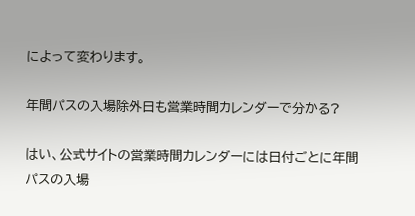によって変わります。

年間パスの入場除外日も営業時間カレンダーで分かる?

はい、公式サイトの営業時間カレンダーには日付ごとに年間パスの入場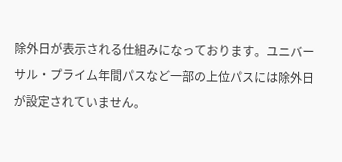除外日が表示される仕組みになっております。ユニバーサル・プライム年間パスなど一部の上位パスには除外日が設定されていません。